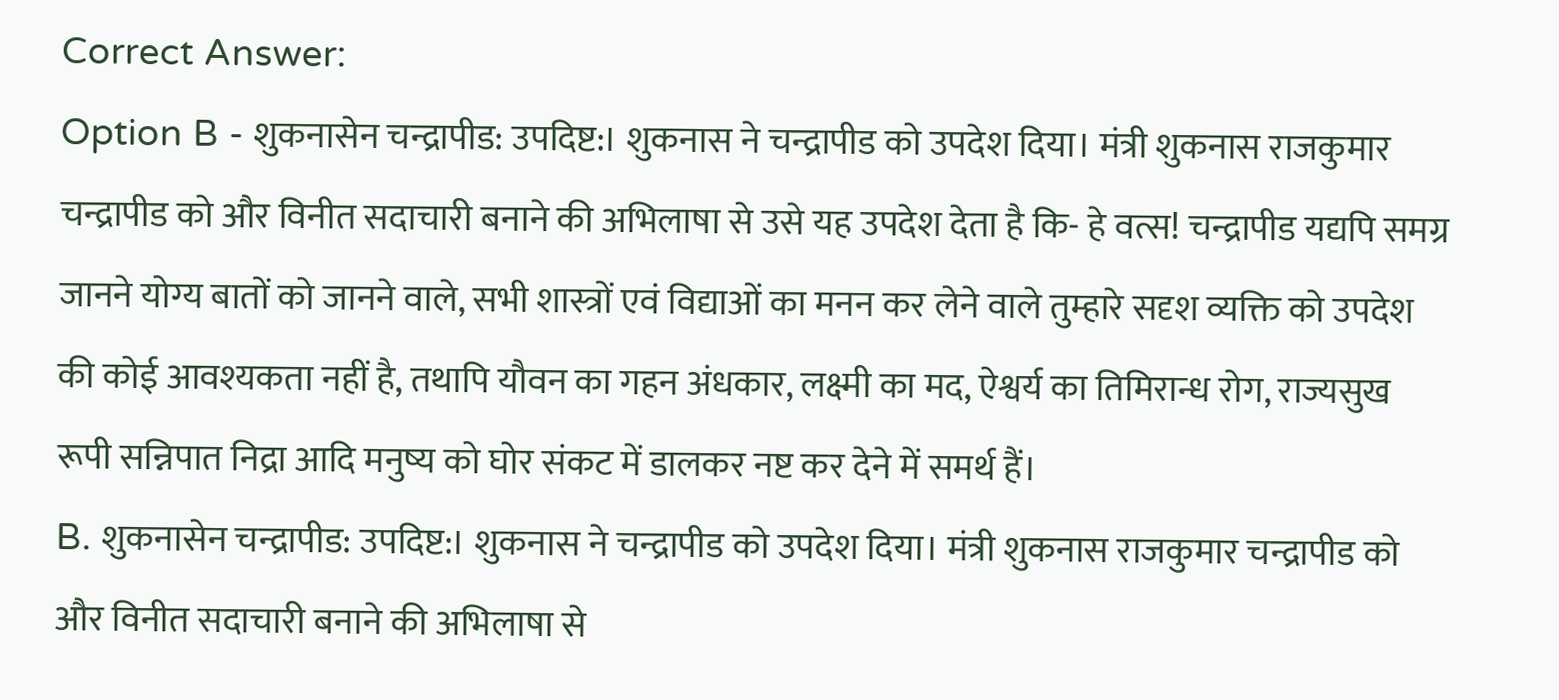Correct Answer:
Option B - शुकनासेन चन्द्रापीड: उपदिष्ट:। शुकनास ने चन्द्रापीड को उपदेश दिया। मंत्री शुकनास राजकुमार चन्द्रापीड को और विनीत सदाचारी बनाने की अभिलाषा से उसे यह उपदेश देता है कि- हे वत्स! चन्द्रापीड यद्यपि समग्र जानने योग्य बातों को जानने वाले, सभी शास्त्रों एवं विद्याओं का मनन कर लेने वाले तुम्हारे सदृश व्यक्ति को उपदेश की कोई आवश्यकता नहीं है, तथापि यौवन का गहन अंधकार, लक्ष्मी का मद, ऐश्वर्य का तिमिरान्ध रोग, राज्यसुख रूपी सन्निपात निद्रा आदि मनुष्य को घोर संकट में डालकर नष्ट कर देने में समर्थ हैं।
B. शुकनासेन चन्द्रापीड: उपदिष्ट:। शुकनास ने चन्द्रापीड को उपदेश दिया। मंत्री शुकनास राजकुमार चन्द्रापीड को और विनीत सदाचारी बनाने की अभिलाषा से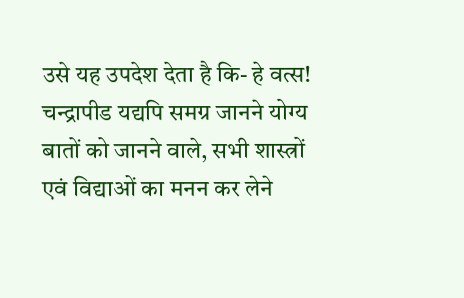उसे यह उपदेश देता है कि- हे वत्स! चन्द्रापीड यद्यपि समग्र जानने योग्य बातों को जानने वाले, सभी शास्त्रों एवं विद्याओं का मनन कर लेने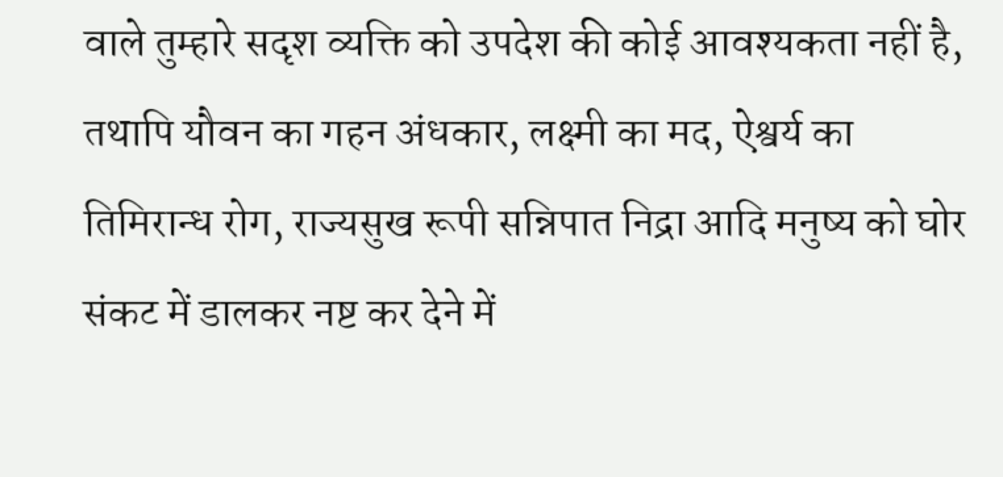वाले तुम्हारे सदृश व्यक्ति को उपदेश की कोई आवश्यकता नहीं है, तथापि यौवन का गहन अंधकार, लक्ष्मी का मद, ऐश्वर्य का तिमिरान्ध रोग, राज्यसुख रूपी सन्निपात निद्रा आदि मनुष्य को घोर संकट में डालकर नष्ट कर देने में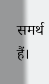समर्थ हैं।